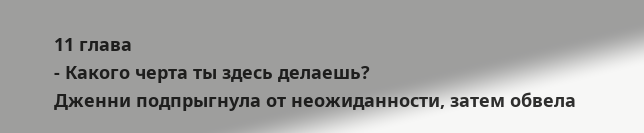11 глава
- Какого черта ты здесь делаешь?
Дженни подпрыгнула от неожиданности, затем обвела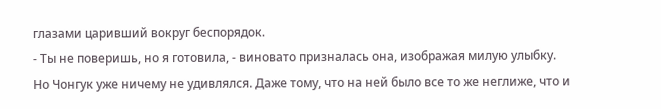глазами царивший вокруг беспорядок.
- Ты не поверишь, но я готовила, - виновато призналась она, изображая милую улыбку.
Но Чонгук уже ничему не удивлялся. Даже тому, что на ней было все то же неглиже, что и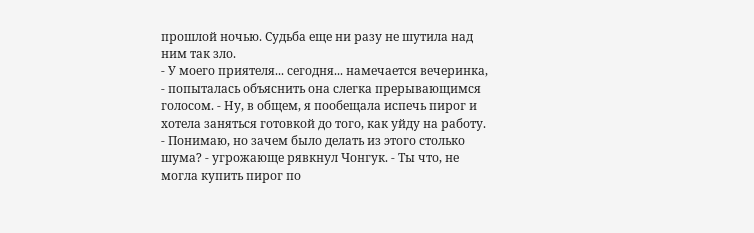прошлой ночью. Судьба еще ни разу не шутила над ним так зло.
- У моего приятеля... сегодня... намечается вечеринка, - попыталась объяснить она слегка прерывающимся голосом. - Ну, в общем, я пообещала испечь пирог и хотела заняться готовкой до того, как уйду на работу.
- Понимаю, но зачем было делать из этого столько шума? - угрожающе рявкнул Чонгук. - Ты что, не могла купить пирог по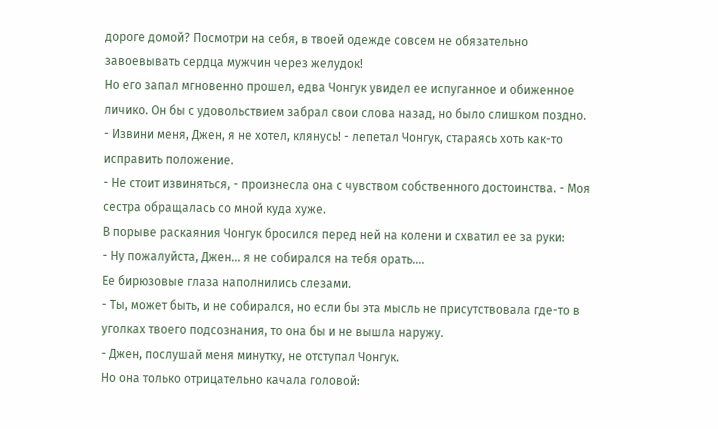дороге домой? Посмотри на себя, в твоей одежде совсем не обязательно завоевывать сердца мужчин через желудок!
Но его запал мгновенно прошел, едва Чонгук увидел ее испуганное и обиженное личико. Он бы с удовольствием забрал свои слова назад, но было слишком поздно.
- Извини меня, Джен, я не хотел, клянусь! - лепетал Чонгук, стараясь хоть как-то исправить положение.
- Не стоит извиняться, - произнесла она с чувством собственного достоинства. - Моя сестра обращалась со мной куда хуже.
В порыве раскаяния Чонгук бросился перед ней на колени и схватил ее за руки:
- Ну пожалуйста, Джен... я не собирался на тебя орать....
Ее бирюзовые глаза наполнились слезами.
- Ты, может быть, и не собирался, но если бы эта мысль не присутствовала где-то в уголках твоего подсознания, то она бы и не вышла наружу.
- Джен, послушай меня минутку, не отступал Чонгук.
Но она только отрицательно качала головой: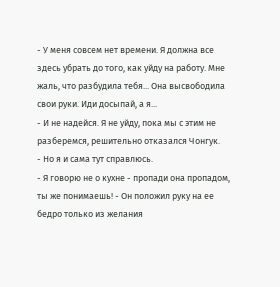- У меня совсем нет времени. Я должна все здесь убрать до того, как уйду на работу. Мне жаль, что разбудила тебя... Она высвободила свои руки. Иди досыпай, а я...
- И не надейся. Я не уйду, пока мы с этим не разберемся, решительно отказался Чонгук.
- Но я и сама тут справлюсь.
- Я говорю не о кухне - пропади она пропадом, ты же понимаешь! - Он положил руку на ее бедро только из желания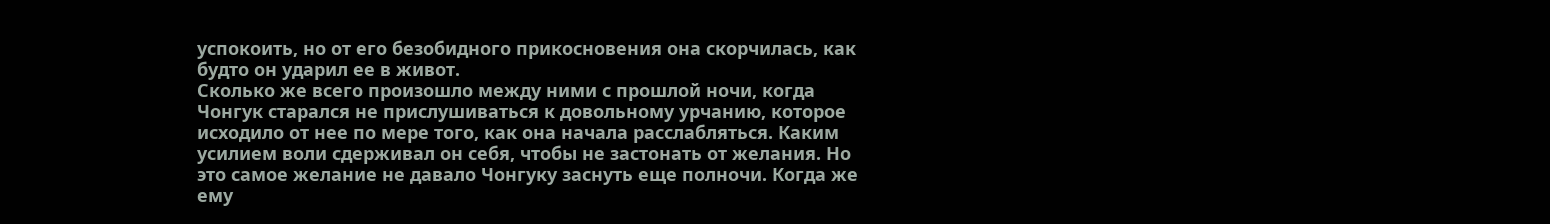успокоить, но от его безобидного прикосновения она скорчилась, как будто он ударил ее в живот.
Сколько же всего произошло между ними с прошлой ночи, когда Чонгук старался не прислушиваться к довольному урчанию, которое исходило от нее по мере того, как она начала расслабляться. Каким усилием воли сдерживал он себя, чтобы не застонать от желания. Но это самое желание не давало Чонгуку заснуть еще полночи. Когда же ему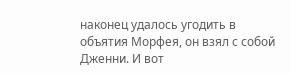наконец удалось угодить в объятия Морфея, он взял с собой Дженни. И вот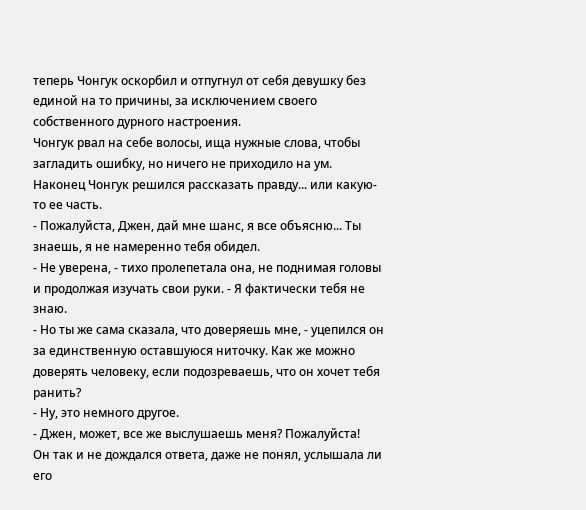теперь Чонгук оскорбил и отпугнул от себя девушку без единой на то причины, за исключением своего собственного дурного настроения.
Чонгук рвал на себе волосы, ища нужные слова, чтобы загладить ошибку, но ничего не приходило на ум. Наконец Чонгук решился рассказать правду... или какую-то ее часть.
- Пожалуйста, Джен, дай мне шанс, я все объясню... Ты знаешь, я не намеренно тебя обидел.
- Не уверена, - тихо пролепетала она, не поднимая головы и продолжая изучать свои руки. - Я фактически тебя не знаю.
- Но ты же сама сказала, что доверяешь мне, - уцепился он за единственную оставшуюся ниточку. Как же можно доверять человеку, если подозреваешь, что он хочет тебя ранить?
- Ну, это немного другое.
- Джен, может, все же выслушаешь меня? Пожалуйста!
Он так и не дождался ответа, даже не понял, услышала ли его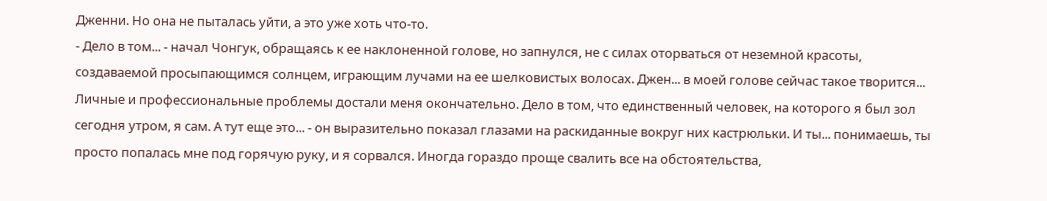Дженни. Но она не пыталась уйти, а это уже хоть что-то.
- Дело в том... - начал Чонгук, обращаясь к ее наклоненной голове, но запнулся, не с силах оторваться от неземной красоты, создаваемой просыпающимся солнцем, играющим лучами на ее шелковистых волосах. Джен... в моей голове сейчас такое творится... Личные и профессиональные проблемы достали меня окончательно. Дело в том, что единственный человек, на которого я был зол сегодня утром, я сам. А тут еще это... - он выразительно показал глазами на раскиданные вокруг них кастрюльки. И ты... понимаешь, ты просто попалась мне под горячую руку, и я сорвался. Иногда гораздо проще свалить все на обстоятельства,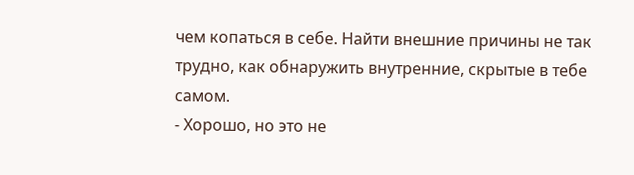чем копаться в себе. Найти внешние причины не так трудно, как обнаружить внутренние, скрытые в тебе самом.
- Хорошо, но это не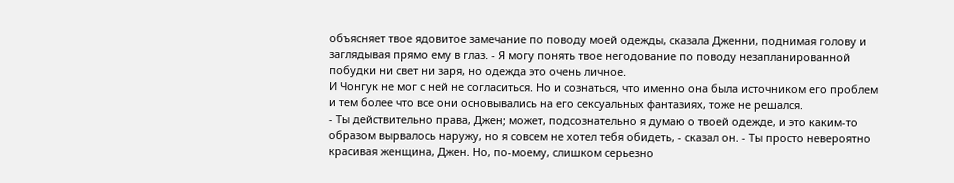объясняет твое ядовитое замечание по поводу моей одежды, сказала Дженни, поднимая голову и заглядывая прямо ему в глаз. - Я могу понять твое негодование по поводу незапланированной побудки ни свет ни заря, но одежда это очень личное.
И Чонгук не мог с ней не согласиться. Но и сознаться, что именно она была источником его проблем и тем более что все они основывались на его сексуальных фантазиях, тоже не решался.
- Ты действительно права, Джен; может, подсознательно я думаю о твоей одежде, и это каким-то образом вырвалось наружу, но я совсем не хотел тебя обидеть, - сказал он. - Ты просто невероятно красивая женщина, Джен. Но, по-моему, слишком серьезно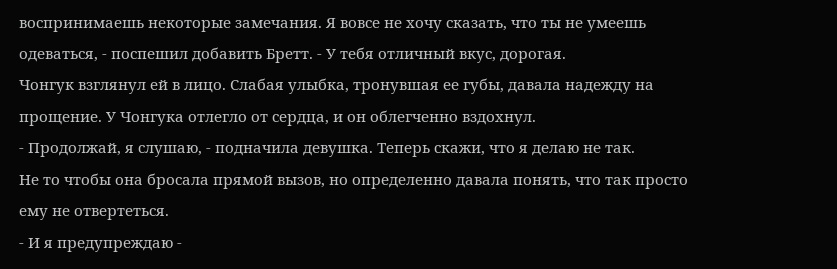воспринимаешь некоторые замечания. Я вовсе не хочу сказать, что ты не умеешь одеваться, - поспешил добавить Бретт. - У тебя отличный вкус, дорогая.
Чонгук взглянул ей в лицо. Слабая улыбка, тронувшая ее губы, давала надежду на прощение. У Чонгука отлегло от сердца, и он облегченно вздохнул.
- Продолжай, я слушаю, - подначила девушка. Теперь скажи, что я делаю не так.
Не то чтобы она бросала прямой вызов, но определенно давала понять, что так просто ему не отвертеться.
- И я предупреждаю -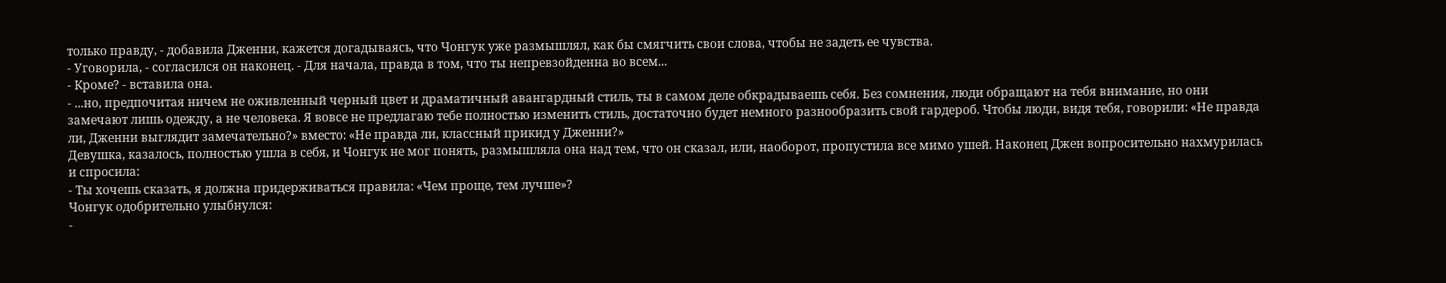только правду, - добавила Дженни, кажется догадываясь, что Чонгук уже размышлял, как бы смягчить свои слова, чтобы не задеть ее чувства.
- Уговорила, - согласился он наконец. - Для начала, правда в том, что ты непревзойденна во всем...
- Кроме? - вставила она.
- ...но, предпочитая ничем не оживленный черный цвет и драматичный авангардный стиль, ты в самом деле обкрадываешь себя. Без сомнения, люди обращают на тебя внимание, но они замечают лишь одежду, а не человека. Я вовсе не предлагаю тебе полностью изменить стиль, достаточно будет немного разнообразить свой гардероб. Чтобы люди, видя тебя, говорили: «Не правда ли, Дженни выглядит замечательно?» вместо: «Не правда ли, классный прикид у Дженни?»
Девушка, казалось, полностью ушла в себя, и Чонгук не мог понять, размышляла она над тем, что он сказал, или, наоборот, пропустила все мимо ушей. Наконец Джен вопросительно нахмурилась и спросила:
- Ты хочешь сказать, я должна придерживаться правила: «Чем проще, тем лучше»?
Чонгук одобрительно улыбнулся:
-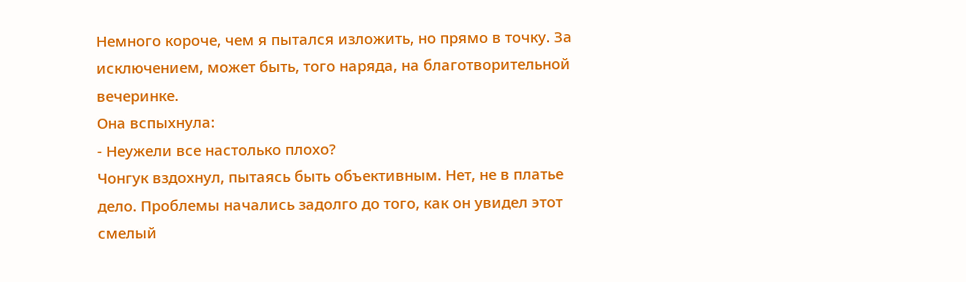Немного короче, чем я пытался изложить, но прямо в точку. За исключением, может быть, того наряда, на благотворительной вечеринке.
Она вспыхнула:
- Неужели все настолько плохо?
Чонгук вздохнул, пытаясь быть объективным. Нет, не в платье дело. Проблемы начались задолго до того, как он увидел этот смелый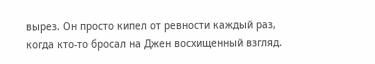вырез. Он просто кипел от ревности каждый раз, когда кто-то бросал на Джен восхищенный взгляд.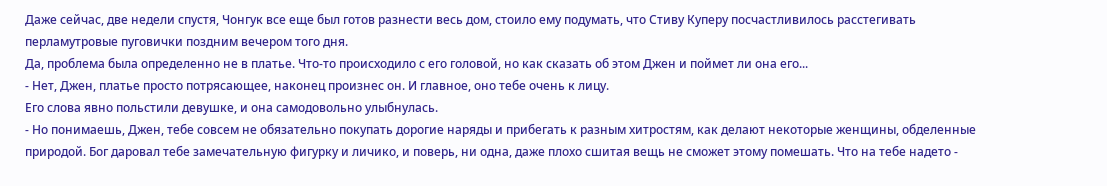Даже сейчас, две недели спустя, Чонгук все еще был готов разнести весь дом, стоило ему подумать, что Стиву Куперу посчастливилось расстегивать перламутровые пуговички поздним вечером того дня.
Да, проблема была определенно не в платье. Что-то происходило с его головой, но как сказать об этом Джен и поймет ли она его...
- Нет, Джен, платье просто потрясающее, наконец произнес он. И главное, оно тебе очень к лицу.
Его слова явно польстили девушке, и она самодовольно улыбнулась.
- Но понимаешь, Джен, тебе совсем не обязательно покупать дорогие наряды и прибегать к разным хитростям, как делают некоторые женщины, обделенные природой. Бог даровал тебе замечательную фигурку и личико, и поверь, ни одна, даже плохо сшитая вещь не сможет этому помешать. Что на тебе надето -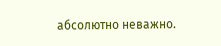абсолютно неважно.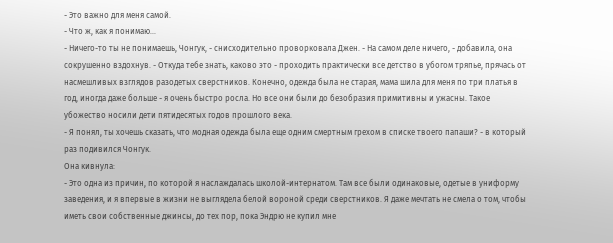- Это важно для меня самой.
- Что ж, как я понимаю...
- Ничего-то ты не понимаешь, Чонгук, - снисходительно проворковала Джен. - На самом деле ничего, - добавила, она сокрушенно вздохнув. - Откуда тебе знать, каково это - проходить практически все детство в убогом тряпье, прячась от насмешливых взглядов разодетых сверстников. Конечно, одежда была не старая, мама шила для меня по три платья в год, иногда даже больше - я очень быстро росла. Но все они были до безобразия примитивны и ужасны. Такое убожество носили дети пятидесятых годов прошлого века.
- Я понял, ты хочешь сказать, что модная одежда была еще одним смертным грехом в списке твоего папаши? - в который раз подивился Чонгук.
Она кивнула:
- Это одна из причин, по которой я наслаждалась школой-интернатом. Там все были одинаковые, одетые в униформу заведения, и я впервые в жизни не выглядела белой вороной среди сверстников. Я даже мечтать не смела о том, чтобы иметь свои собственные джинсы, до тех пор, пока Эндрю не купил мне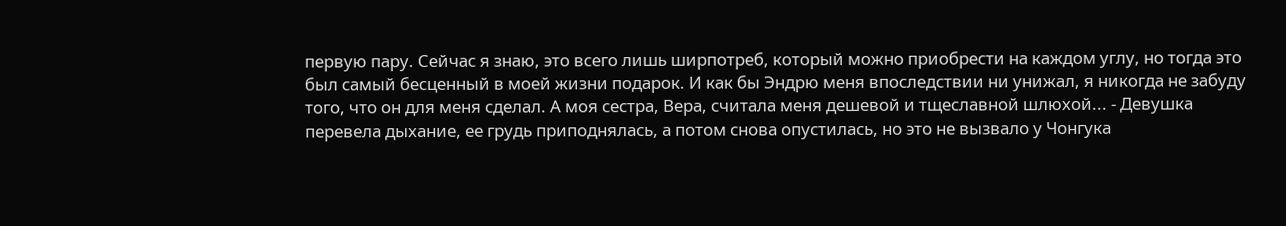первую пару. Сейчас я знаю, это всего лишь ширпотреб, который можно приобрести на каждом углу, но тогда это был самый бесценный в моей жизни подарок. И как бы Эндрю меня впоследствии ни унижал, я никогда не забуду того, что он для меня сделал. А моя сестра, Вера, считала меня дешевой и тщеславной шлюхой... - Девушка перевела дыхание, ее грудь приподнялась, а потом снова опустилась, но это не вызвало у Чонгука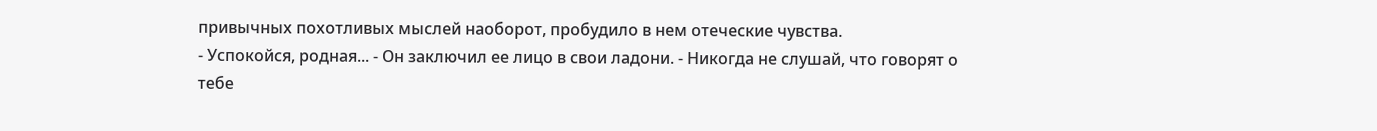привычных похотливых мыслей наоборот, пробудило в нем отеческие чувства.
- Успокойся, родная... - Он заключил ее лицо в свои ладони. - Никогда не слушай, что говорят о тебе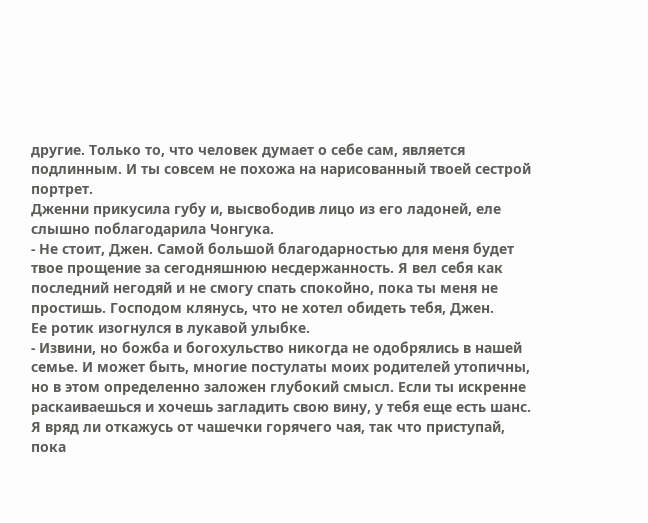другие. Только то, что человек думает о себе сам, является подлинным. И ты совсем не похожа на нарисованный твоей сестрой портрет.
Дженни прикусила губу и, высвободив лицо из его ладоней, еле слышно поблагодарила Чонгука.
- Не стоит, Джен. Самой большой благодарностью для меня будет твое прощение за сегодняшнюю несдержанность. Я вел себя как последний негодяй и не смогу спать спокойно, пока ты меня не простишь. Господом клянусь, что не хотел обидеть тебя, Джен.
Ее ротик изогнулся в лукавой улыбке.
- Извини, но божба и богохульство никогда не одобрялись в нашей семье. И может быть, многие постулаты моих родителей утопичны, но в этом определенно заложен глубокий смысл. Если ты искренне раскаиваешься и хочешь загладить свою вину, у тебя еще есть шанс. Я вряд ли откажусь от чашечки горячего чая, так что приступай, пока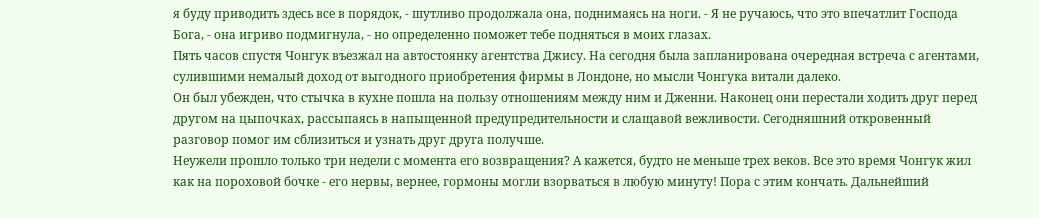я буду приводить здесь все в порядок, - шутливо продолжала она, поднимаясь на ноги. - Я не ручаюсь, что это впечатлит Господа Бога, - она игриво подмигнула, - но определенно поможет тебе подняться в моих глазах.
Пять часов спустя Чонгук въезжал на автостоянку агентства Джису. На сегодня была запланирована очередная встреча с агентами, сулившими немалый доход от выгодного приобретения фирмы в Лондоне, но мысли Чонгука витали далеко.
Он был убежден, что стычка в кухне пошла на пользу отношениям между ним и Дженни. Наконец они перестали ходить друг перед другом на цыпочках, рассыпаясь в напыщенной предупредительности и слащавой вежливости. Сегодняшний откровенный разговор помог им сблизиться и узнать друг друга получше.
Неужели прошло только три недели с момента его возвращения? А кажется, будто не меньше трех веков. Все это время Чонгук жил как на пороховой бочке - его нервы, вернее, гормоны могли взорваться в любую минуту! Пора с этим кончать. Дальнейший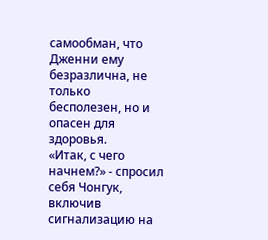самообман, что Дженни ему безразлична, не только бесполезен, но и опасен для здоровья.
«Итак, с чего начнем?» - спросил себя Чонгук, включив сигнализацию на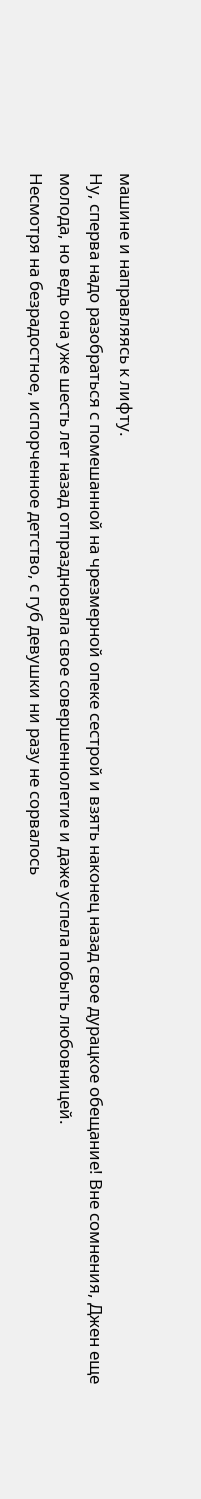машине и направляясь к лифту.
Ну, сперва надо разобраться с помешанной на чрезмерной опеке сестрой и взять наконец назад свое дурацкое обещание! Вне сомнения, Джен еще молода, но ведь она уже шесть лет назад отпраздновала свое совершеннолетие и даже успела побыть любовницей.
Несмотря на безрадостное, испорченное детство, с губ девушки ни разу не сорвалось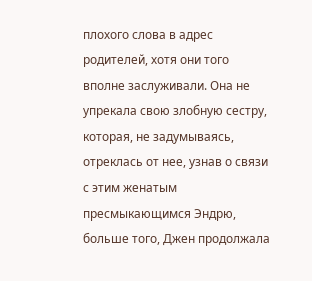плохого слова в адрес родителей, хотя они того вполне заслуживали. Она не упрекала свою злобную сестру, которая, не задумываясь, отреклась от нее, узнав о связи с этим женатым пресмыкающимся Эндрю, больше того, Джен продолжала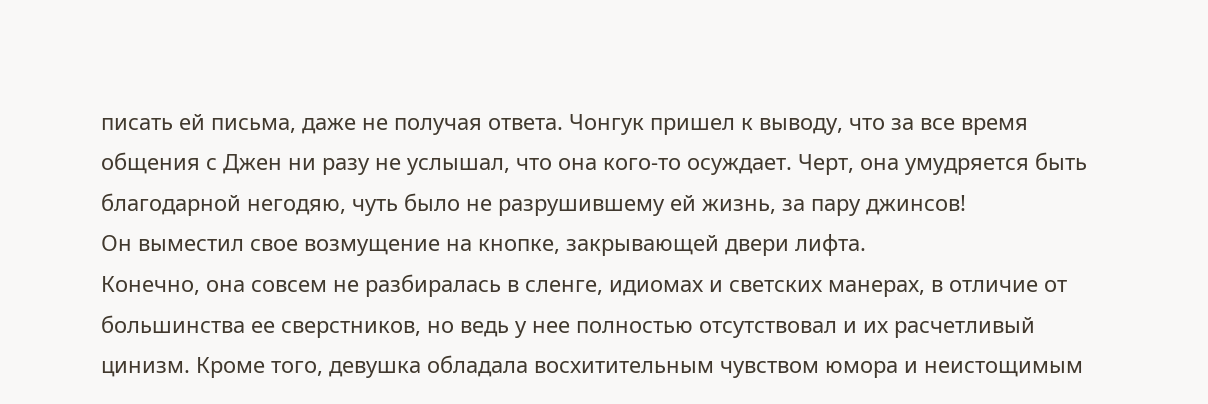писать ей письма, даже не получая ответа. Чонгук пришел к выводу, что за все время общения с Джен ни разу не услышал, что она кого-то осуждает. Черт, она умудряется быть благодарной негодяю, чуть было не разрушившему ей жизнь, за пару джинсов!
Он выместил свое возмущение на кнопке, закрывающей двери лифта.
Конечно, она совсем не разбиралась в сленге, идиомах и светских манерах, в отличие от большинства ее сверстников, но ведь у нее полностью отсутствовал и их расчетливый цинизм. Кроме того, девушка обладала восхитительным чувством юмора и неистощимым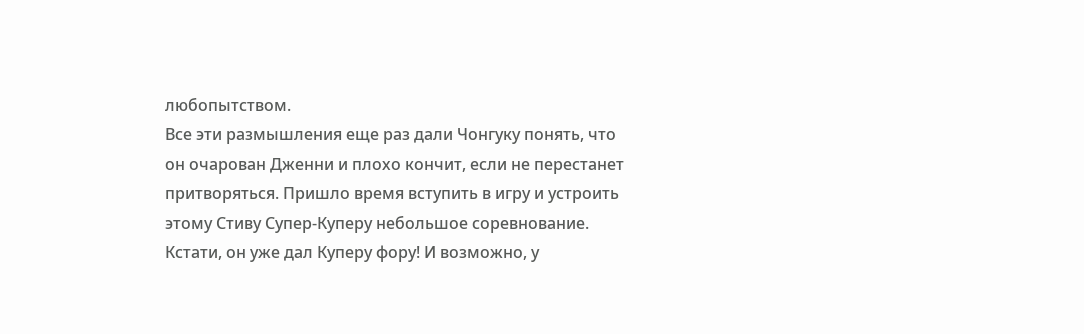любопытством.
Все эти размышления еще раз дали Чонгуку понять, что он очарован Дженни и плохо кончит, если не перестанет притворяться. Пришло время вступить в игру и устроить этому Стиву Супер-Куперу небольшое соревнование.
Кстати, он уже дал Куперу фору! И возможно, у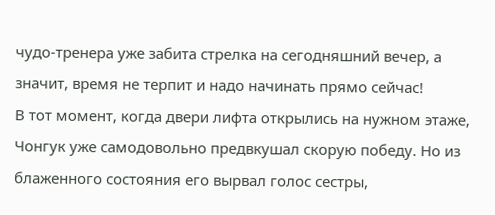чудо-тренера уже забита стрелка на сегодняшний вечер, а значит, время не терпит и надо начинать прямо сейчас!
В тот момент, когда двери лифта открылись на нужном этаже, Чонгук уже самодовольно предвкушал скорую победу. Но из блаженного состояния его вырвал голос сестры,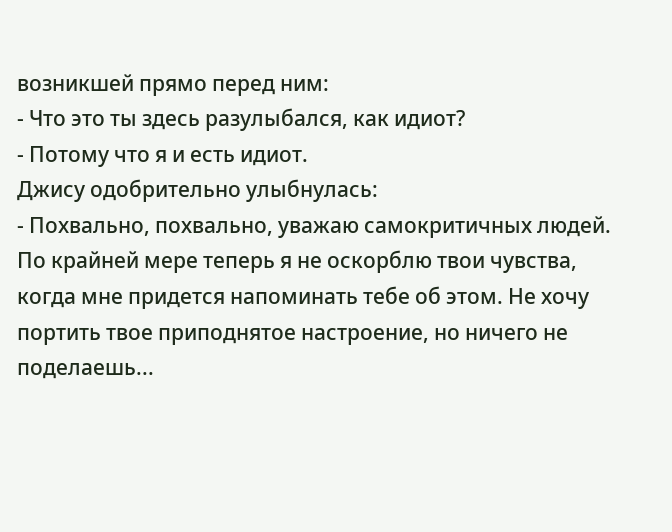возникшей прямо перед ним:
- Что это ты здесь разулыбался, как идиот?
- Потому что я и есть идиот.
Джису одобрительно улыбнулась:
- Похвально, похвально, уважаю самокритичных людей. По крайней мере теперь я не оскорблю твои чувства, когда мне придется напоминать тебе об этом. Не хочу портить твое приподнятое настроение, но ничего не поделаешь...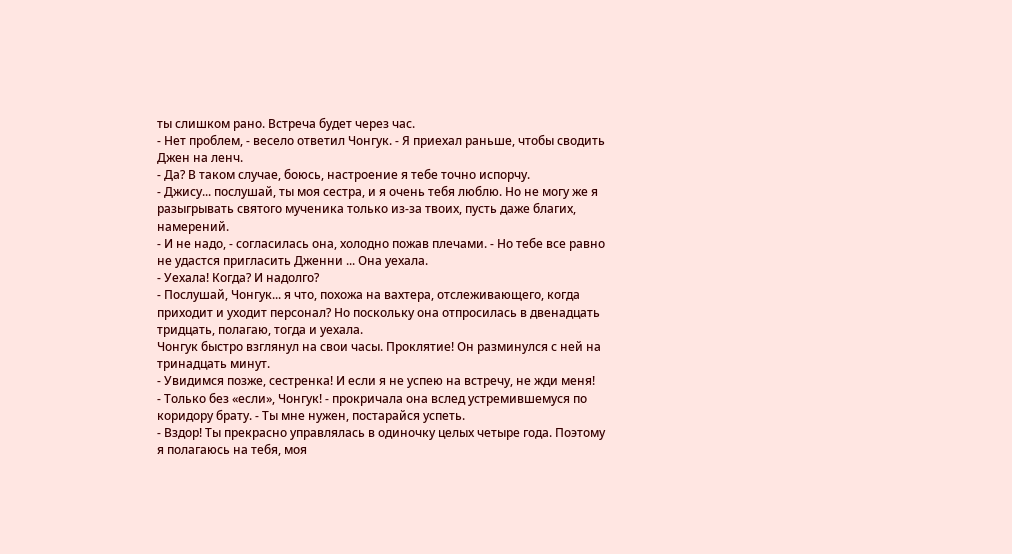ты слишком рано. Встреча будет через час.
- Нет проблем, - весело ответил Чонгук. - Я приехал раньше, чтобы сводить Джен на ленч.
- Да? В таком случае, боюсь, настроение я тебе точно испорчу.
- Джису... послушай, ты моя сестра, и я очень тебя люблю. Но не могу же я разыгрывать святого мученика только из-за твоих, пусть даже благих, намерений.
- И не надо, - согласилась она, холодно пожав плечами. - Но тебе все равно не удастся пригласить Дженни ... Она уехала.
- Уехала! Когда? И надолго?
- Послушай, Чонгук... я что, похожа на вахтера, отслеживающего, когда приходит и уходит персонал? Но поскольку она отпросилась в двенадцать тридцать, полагаю, тогда и уехала.
Чонгук быстро взглянул на свои часы. Проклятие! Он разминулся с ней на тринадцать минут.
- Увидимся позже, сестренка! И если я не успею на встречу, не жди меня!
- Только без «если», Чонгук! - прокричала она вслед устремившемуся по коридору брату. - Ты мне нужен, постарайся успеть.
- Вздор! Ты прекрасно управлялась в одиночку целых четыре года. Поэтому я полагаюсь на тебя, моя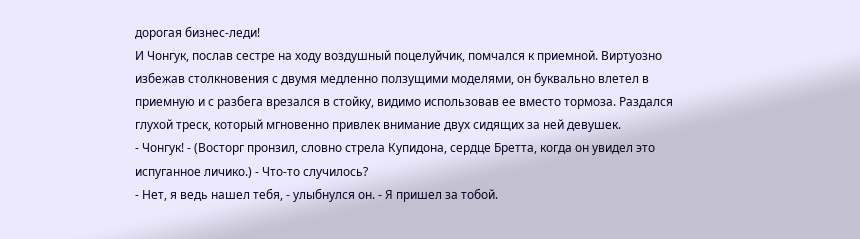дорогая бизнес-леди!
И Чонгук, послав сестре на ходу воздушный поцелуйчик, помчался к приемной. Виртуозно избежав столкновения с двумя медленно ползущими моделями, он буквально влетел в приемную и с разбега врезался в стойку, видимо использовав ее вместо тормоза. Раздался глухой треск, который мгновенно привлек внимание двух сидящих за ней девушек.
- Чонгук! - (Восторг пронзил, словно стрела Купидона, сердце Бретта, когда он увидел это испуганное личико.) - Что-то случилось?
- Нет, я ведь нашел тебя, - улыбнулся он. - Я пришел за тобой.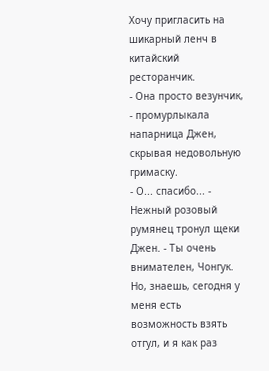Хочу пригласить на шикарный ленч в китайский ресторанчик.
- Она просто везунчик, - промурлыкала напарница Джен, скрывая недовольную гримаску.
- О... спасибо... - Нежный розовый румянец тронул щеки Джен. - Ты очень внимателен, Чонгук. Но, знаешь, сегодня у меня есть возможность взять отгул, и я как раз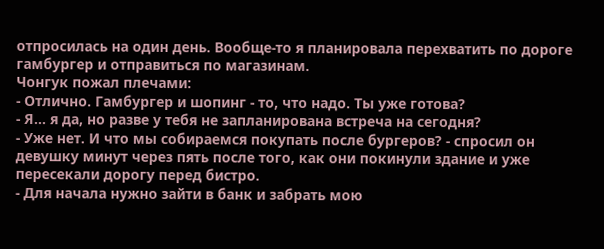отпросилась на один день. Вообще-то я планировала перехватить по дороге гамбургер и отправиться по магазинам.
Чонгук пожал плечами:
- Отлично. Гамбургер и шопинг - то, что надо. Ты уже готова?
- Я... я да, но разве у тебя не запланирована встреча на сегодня?
- Уже нет. И что мы собираемся покупать после бургеров? - спросил он девушку минут через пять после того, как они покинули здание и уже пересекали дорогу перед бистро.
- Для начала нужно зайти в банк и забрать мою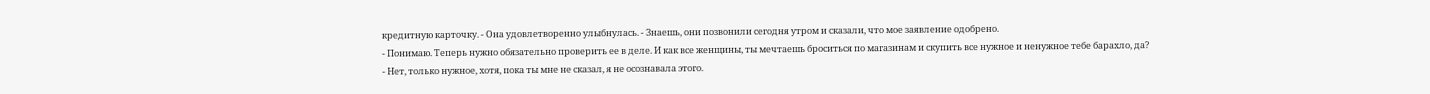кредитную карточку. - Она удовлетворенно улыбнулась. - Знаешь, они позвонили сегодня утром и сказали, что мое заявление одобрено.
- Понимаю. Теперь нужно обязательно проверить ее в деле. И как все женщины, ты мечтаешь броситься по магазинам и скупить все нужное и ненужное тебе барахло, да?
- Нет, только нужное, хотя, пока ты мне не сказал, я не осознавала этого.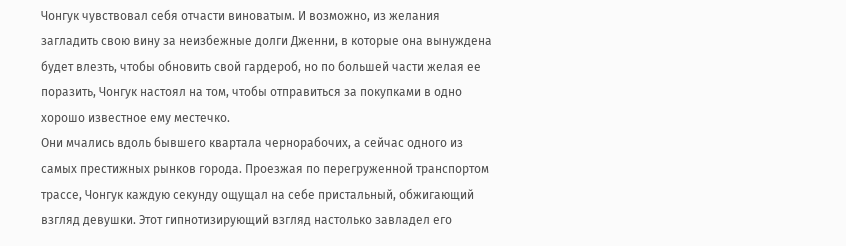Чонгук чувствовал себя отчасти виноватым. И возможно, из желания загладить свою вину за неизбежные долги Дженни, в которые она вынуждена будет влезть, чтобы обновить свой гардероб, но по большей части желая ее поразить, Чонгук настоял на том, чтобы отправиться за покупками в одно хорошо известное ему местечко.
Они мчались вдоль бывшего квартала чернорабочих, а сейчас одного из самых престижных рынков города. Проезжая по перегруженной транспортом трассе, Чонгук каждую секунду ощущал на себе пристальный, обжигающий взгляд девушки. Этот гипнотизирующий взгляд настолько завладел его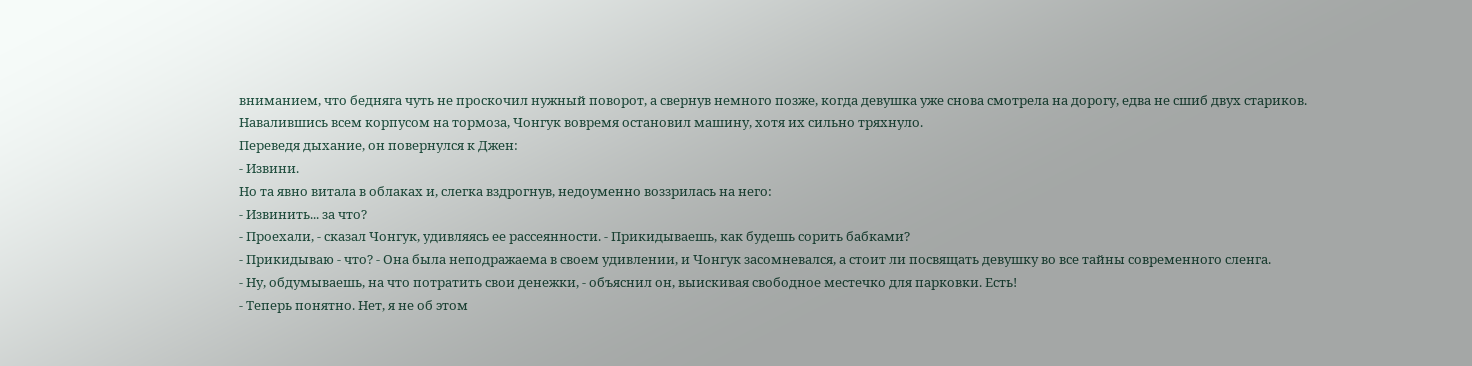вниманием, что бедняга чуть не проскочил нужный поворот, а свернув немного позже, когда девушка уже снова смотрела на дорогу, едва не сшиб двух стариков. Навалившись всем корпусом на тормоза, Чонгук вовремя остановил машину, хотя их сильно тряхнуло.
Переведя дыхание, он повернулся к Джен:
- Извини.
Но та явно витала в облаках и, слегка вздрогнув, недоуменно воззрилась на него:
- Извинить... за что?
- Проехали, - сказал Чонгук, удивляясь ее рассеянности. - Прикидываешь, как будешь сорить бабками?
- Прикидываю - что? - Она была неподражаема в своем удивлении, и Чонгук засомневался, а стоит ли посвящать девушку во все тайны современного сленга.
- Ну, обдумываешь, на что потратить свои денежки, - объяснил он, выискивая свободное местечко для парковки. Есть!
- Теперь понятно. Нет, я не об этом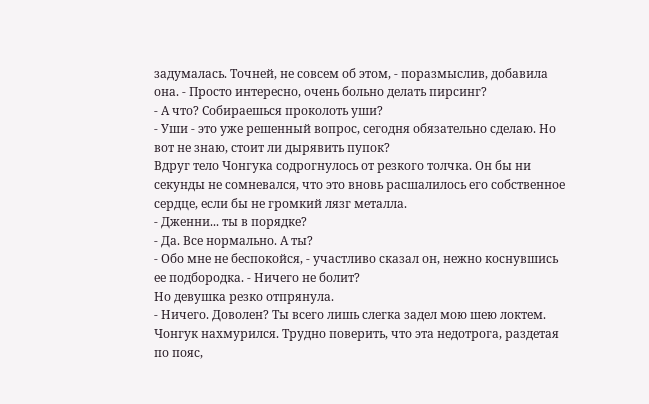задумалась. Точней, не совсем об этом, - поразмыслив, добавила она. - Просто интересно, очень больно делать пирсинг?
- А что? Собираешься проколоть уши?
- Уши - это уже решенный вопрос, сегодня обязательно сделаю. Но вот не знаю, стоит ли дырявить пупок?
Вдруг тело Чонгука содрогнулось от резкого толчка. Он бы ни секунды не сомневался, что это вновь расшалилось его собственное сердце, если бы не громкий лязг металла.
- Дженни... ты в порядке?
- Да. Все нормально. А ты?
- Обо мне не беспокойся, - участливо сказал он, нежно коснувшись ее подбородка. - Ничего не болит?
Но девушка резко отпрянула.
- Ничего. Доволен? Ты всего лишь слегка задел мою шею локтем.
Чонгук нахмурился. Трудно поверить, что эта недотрога, раздетая по пояс,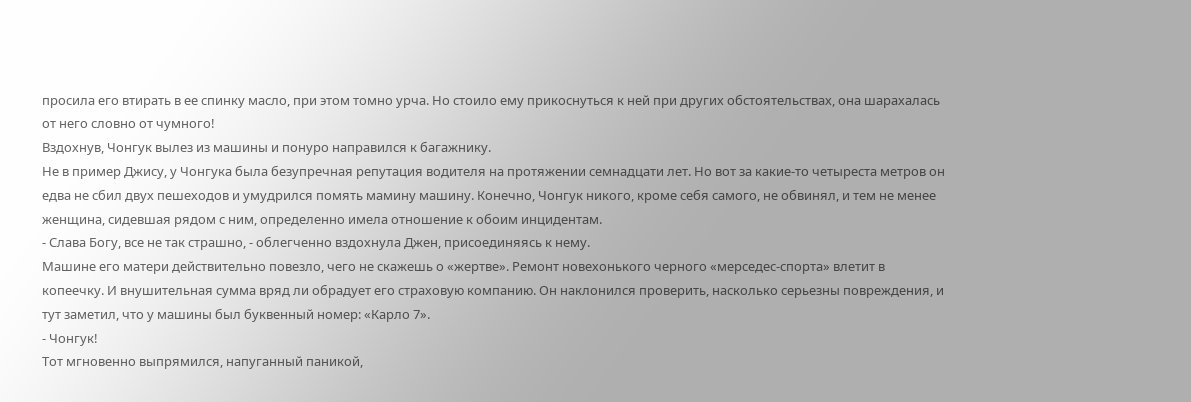просила его втирать в ее спинку масло, при этом томно урча. Но стоило ему прикоснуться к ней при других обстоятельствах, она шарахалась от него словно от чумного!
Вздохнув, Чонгук вылез из машины и понуро направился к багажнику.
Не в пример Джису, у Чонгука была безупречная репутация водителя на протяжении семнадцати лет. Но вот за какие-то четыреста метров он едва не сбил двух пешеходов и умудрился помять мамину машину. Конечно, Чонгук никого, кроме себя самого, не обвинял, и тем не менее женщина, сидевшая рядом с ним, определенно имела отношение к обоим инцидентам.
- Слава Богу, все не так страшно, - облегченно вздохнула Джен, присоединяясь к нему.
Машине его матери действительно повезло, чего не скажешь о «жертве». Ремонт новехонького черного «мерседес-спорта» влетит в копеечку. И внушительная сумма вряд ли обрадует его страховую компанию. Он наклонился проверить, насколько серьезны повреждения, и тут заметил, что у машины был буквенный номер: «Карло 7».
- Чонгук!
Тот мгновенно выпрямился, напуганный паникой,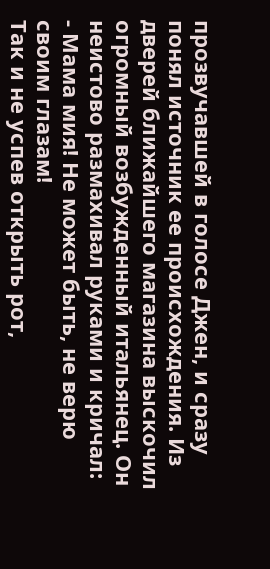прозвучавшей в голосе Джен, и сразу понял источник ее происхождения. Из дверей ближайшего магазина выскочил огромный возбужденный итальянец. Он неистово размахивал руками и кричал:
- Мама мия! Не может быть, не верю своим глазам!
Так и не успев открыть рот,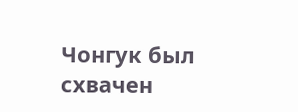Чонгук был схвачен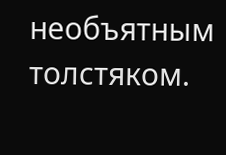необъятным толстяком.